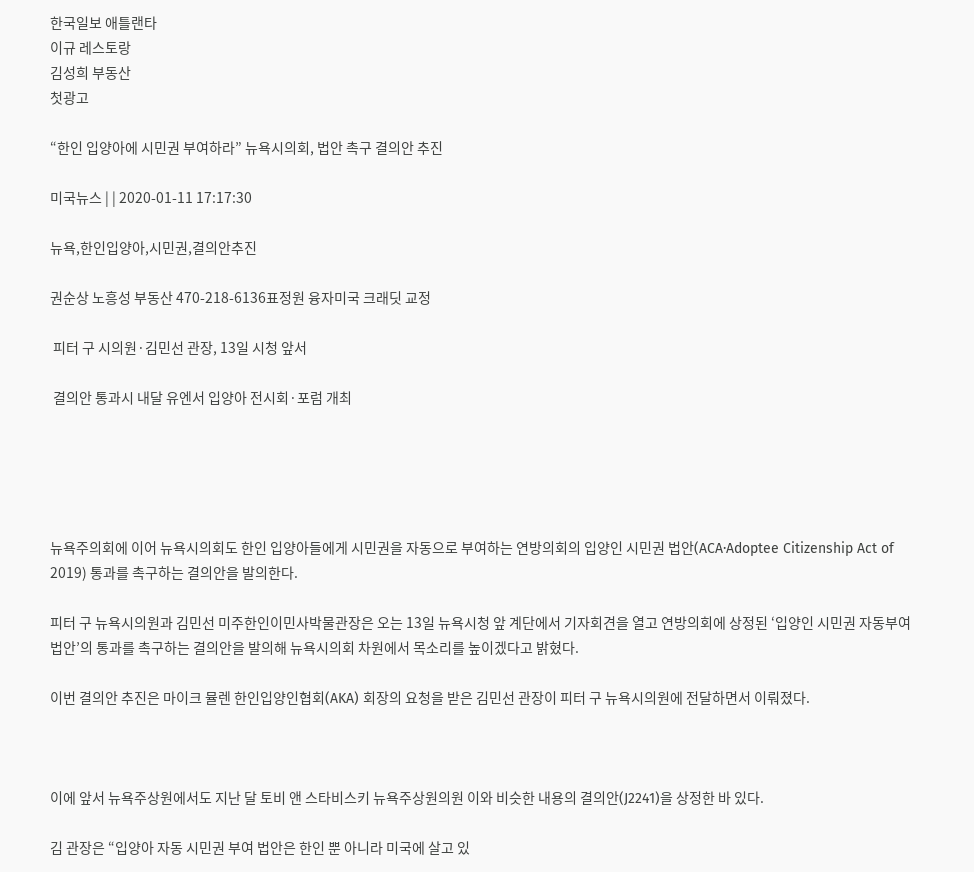한국일보 애틀랜타
이규 레스토랑
김성희 부동산
첫광고

“한인 입양아에 시민권 부여하라” 뉴욕시의회, 법안 촉구 결의안 추진

미국뉴스 | | 2020-01-11 17:17:30

뉴욕,한인입양아,시민권,결의안추진

권순상 노흥성 부동산 470-218-6136표정원 융자미국 크래딧 교정

 피터 구 시의원·김민선 관장, 13일 시청 앞서

 결의안 통과시 내달 유엔서 입양아 전시회·포럼 개최





뉴욕주의회에 이어 뉴욕시의회도 한인 입양아들에게 시민권을 자동으로 부여하는 연방의회의 입양인 시민권 법안(ACA·Adoptee Citizenship Act of 2019) 통과를 촉구하는 결의안을 발의한다.

피터 구 뉴욕시의원과 김민선 미주한인이민사박물관장은 오는 13일 뉴욕시청 앞 계단에서 기자회견을 열고 연방의회에 상정된 ‘입양인 시민권 자동부여 법안’의 통과를 촉구하는 결의안을 발의해 뉴욕시의회 차원에서 목소리를 높이겠다고 밝혔다.

이번 결의안 추진은 마이크 뮬렌 한인입양인협회(AKA) 회장의 요청을 받은 김민선 관장이 피터 구 뉴욕시의원에 전달하면서 이뤄졌다.



이에 앞서 뉴욕주상원에서도 지난 달 토비 앤 스타비스키 뉴욕주상원의원 이와 비슷한 내용의 결의안(J2241)을 상정한 바 있다.

김 관장은 “입양아 자동 시민권 부여 법안은 한인 뿐 아니라 미국에 살고 있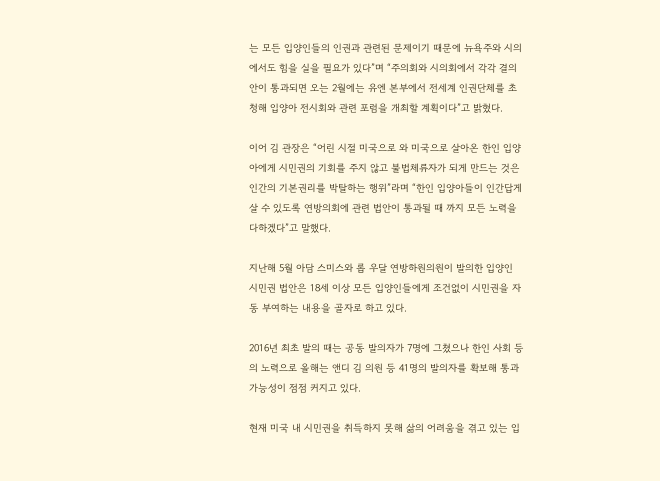는 모든 입양인들의 인권과 관련된 문제이기 때문에 뉴욕주와 시의 에서도 힘을 실을 필요가 있다”며 “주의회와 시의회에서 각각 결의안이 통과되면 오는 2월에는 유엔 본부에서 전세계 인권단체를 초청해 입양아 전시회와 관련 포럼을 개최할 계획이다”고 밝혔다.

이어 김 관장은 “어린 시절 미국으로 와 미국으로 살아온 한인 입양아에게 시민권의 기회를 주지 않고 불법체류자가 되게 만드는 것은 인간의 기본권리를 박탈하는 행위”라며 “한인 입양아들이 인간답게 살 수 있도록 연방의회에 관련 법안이 통과될 때 까지 모든 노력을 다하겠다”고 말했다.

지난해 5월 아담 스미스와 롭 우달 연방하원의원이 발의한 입양인 시민권 법안은 18세 이상 모든 입양인들에게 조건없이 시민권을 자동 부여하는 내용을 골자로 하고 있다.

2016년 최초 발의 때는 공동 발의자가 7명에 그쳤으나 한인 사회 등의 노력으로 올해는 앤디 김 의원 등 41명의 발의자를 확보해 통과 가능성이 점점 커지고 있다.

현재 미국 내 시민권을 취득하지 못해 삶의 어려움을 겪고 있는 입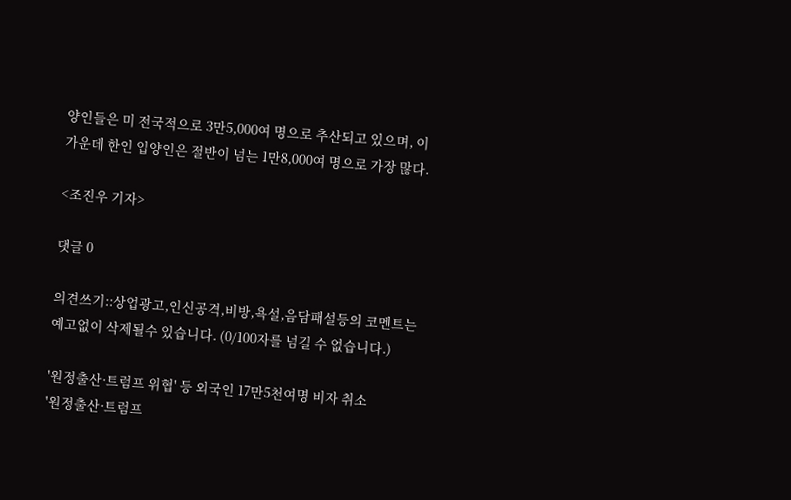양인들은 미 전국적으로 3만5,000여 명으로 추산되고 있으며, 이 가운데 한인 입양인은 절반이 넘는 1만8,000여 명으로 가장 많다.

<조진우 기자>

댓글 0

의견쓰기::상업광고,인신공격,비방,욕설,음담패설등의 코멘트는 예고없이 삭제될수 있습니다. (0/100자를 넘길 수 없습니다.)

'원정출산·트럼프 위협' 등 외국인 17만5천여명 비자 취소
'원정출산·트럼프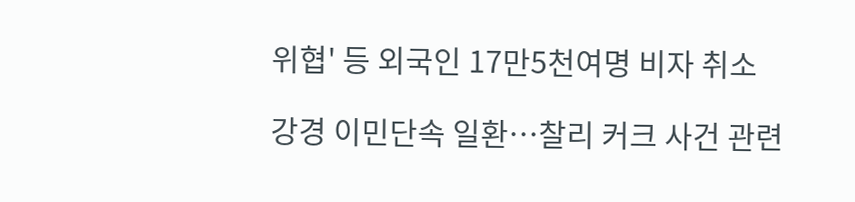위협' 등 외국인 17만5천여명 비자 취소

강경 이민단속 일환…찰리 커크 사건 관련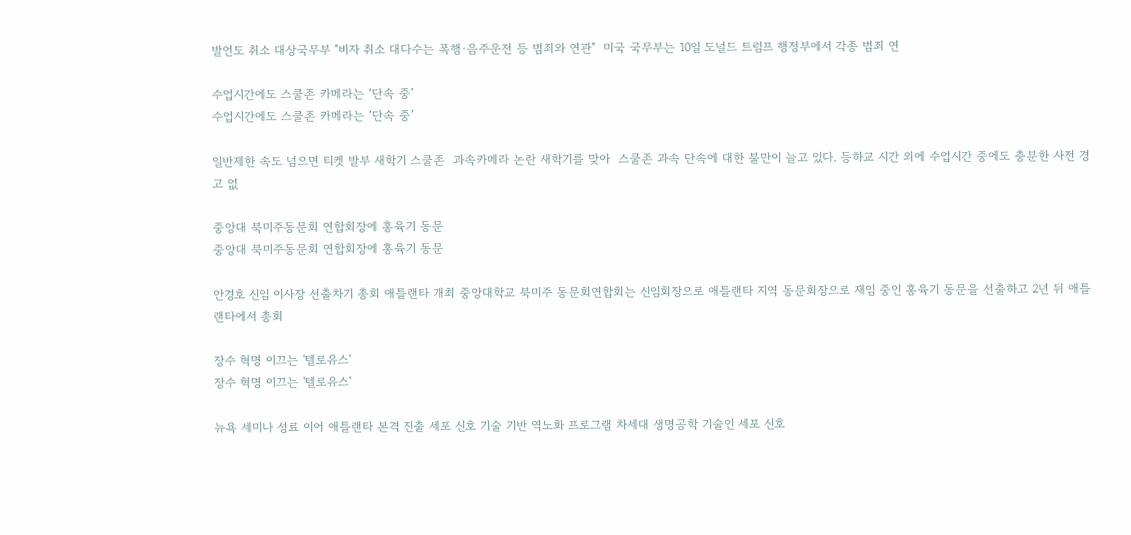발언도 취소 대상국무부 "비자 취소 대다수는 폭행·음주운전 등 범죄와 연관"  미국 국무부는 10일 도널드 트럼프 행정부에서 각종 범죄 연

수업시간에도 스쿨존 카메라는 ‘단속 중’
수업시간에도 스쿨존 카메라는 ‘단속 중’

일반제한 속도 넘으면 티켓 발부 새학기 스쿨존  과속카메라 논란 새학기를 맞아  스쿨존 과속 단속에 대한 불만이 늘고 있다. 등하교 시간 외에 수업시간 중에도 충분한 사전 경고 없

중앙대 북미주동문회 연합회장에 홍육기 동문
중앙대 북미주동문회 연합회장에 홍육기 동문

안경호 신임 이사장 선출차기 총회 애틀랜타 개최 중앙대학교 북미주 동문회연합회는 신임회장으로 애틀랜타 지역 동문회장으로 재임 중인 홍육기 동문을 선출하고 2년 뒤 애틀랜타에서 총회

장수 혁명 이끄는 '텔로유스'
장수 혁명 이끄는 '텔로유스'

뉴욕 세미나 성료 이어 애틀랜타 본격 진출 세포 신호 기술 기반 역노화 프로그램 차세대 생명공학 기술인 세포 신호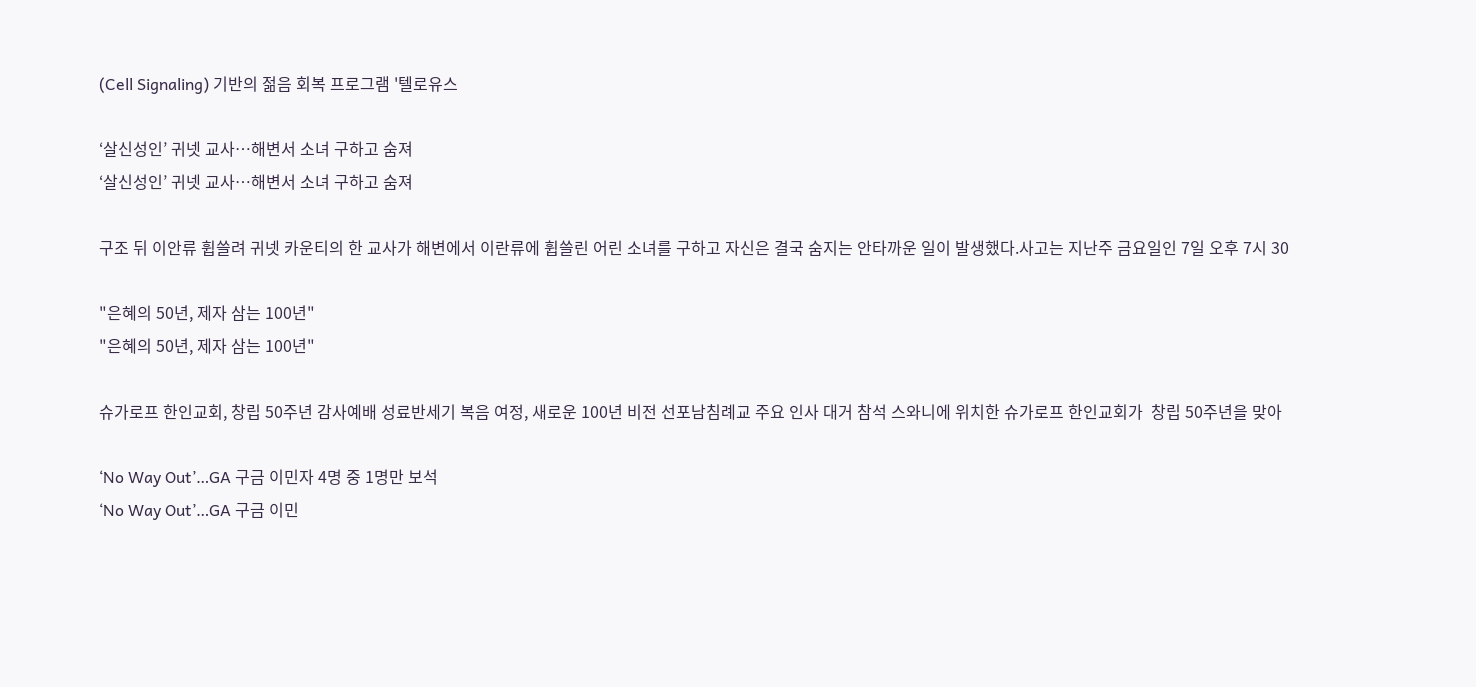(Cell Signaling) 기반의 젊음 회복 프로그램 '텔로유스

‘살신성인’ 귀넷 교사…해변서 소녀 구하고 숨져
‘살신성인’ 귀넷 교사…해변서 소녀 구하고 숨져

구조 뒤 이안류 휩쓸려 귀넷 카운티의 한 교사가 해변에서 이란류에 휩쓸린 어린 소녀를 구하고 자신은 결국 숨지는 안타까운 일이 발생했다.사고는 지난주 금요일인 7일 오후 7시 30

"은혜의 50년, 제자 삼는 100년"
"은혜의 50년, 제자 삼는 100년"

슈가로프 한인교회, 창립 50주년 감사예배 성료반세기 복음 여정, 새로운 100년 비전 선포남침례교 주요 인사 대거 참석 스와니에 위치한 슈가로프 한인교회가  창립 50주년을 맞아

‘No Way Out’…GA 구금 이민자 4명 중 1명만 보석
‘No Way Out’…GA 구금 이민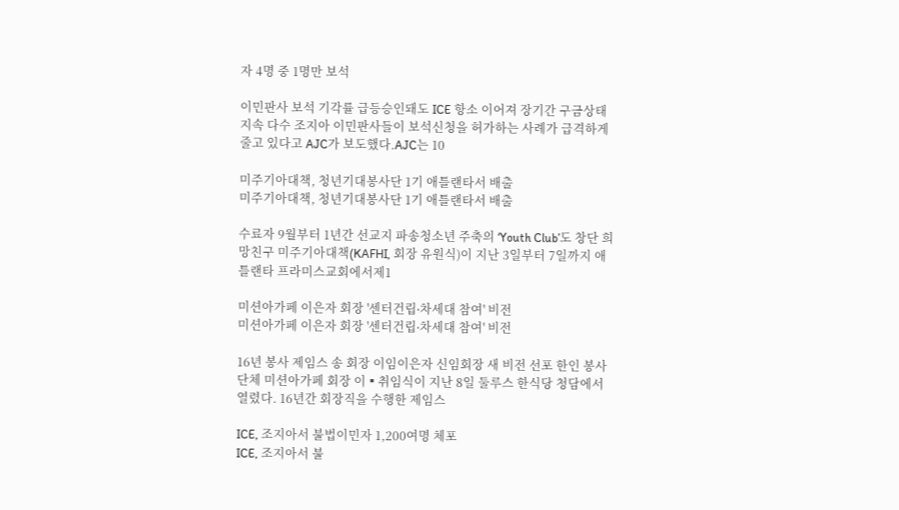자 4명 중 1명만 보석

이민판사 보석 기각률 급등승인돼도 ICE 항소 이어져 장기간 구금상태 지속 다수 조지아 이민판사들이 보석신청을 허가하는 사례가 급격하게 줄고 있다고 AJC가 보도했다.AJC는 10

미주기아대책, 청년기대봉사단 1기 애틀랜타서 배출
미주기아대책, 청년기대봉사단 1기 애틀랜타서 배출

수료자 9월부터 1년간 선교지 파송청소년 주축의 ‘Youth Club’도 창단 희망친구 미주기아대책(KAFHI, 회장 유원식)이 지난 3일부터 7일까지 애틀랜타 프라미스교회에서제1

미션아가페 이은자 회장 '센터건립∙차세대 참여' 비전
미션아가페 이은자 회장 '센터건립∙차세대 참여' 비전

16년 봉사 제임스 송 회장 이임이은자 신임회장 새 비전 선포 한인 봉사단체 미션아가페 회장 이▪취임식이 지난 8일 둘루스 한식당 청담에서 열렸다. 16년간 회장직을 수행한 제임스

ICE, 조지아서 불법이민자 1,200여명 체포
ICE, 조지아서 불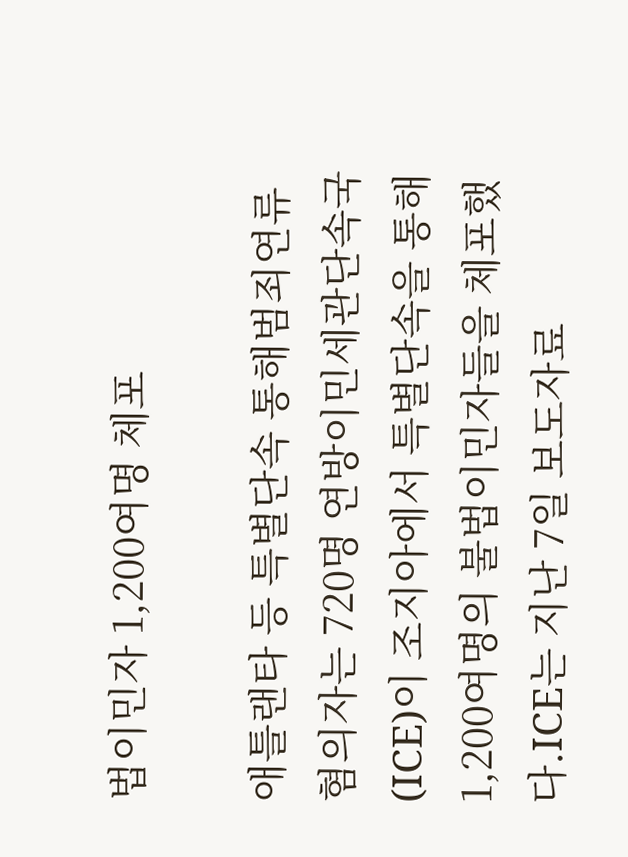법이민자 1,200여명 체포

애틀랜타 등 특별단속 통해범죄연류 혐의자는 720명 연방이민세관단속국(ICE)이 조지아에서 특별단속을 통해 1,200여명의 불법이민자들을 체포했다.ICE는 지난 7일 보도자료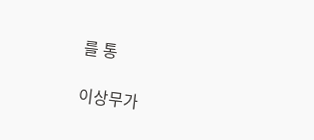를 통

이상무가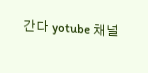간다 yotube 채널